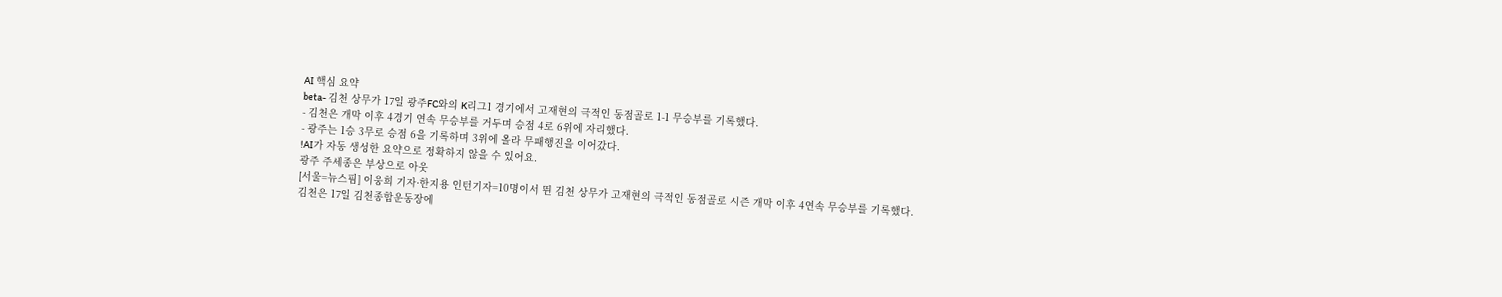AI 핵심 요약
beta- 김천 상무가 17일 광주FC와의 K리그1 경기에서 고재현의 극적인 동점골로 1-1 무승부를 기록했다.
- 김천은 개막 이후 4경기 연속 무승부를 거두며 승점 4로 6위에 자리했다.
- 광주는 1승 3무로 승점 6을 기록하며 3위에 올라 무패행진을 이어갔다.
!AI가 자동 생성한 요약으로 정확하지 않을 수 있어요.
광주 주세종은 부상으로 아웃
[서울=뉴스핌] 이웅희 기자·한지용 인턴기자=10명이서 뛴 김천 상무가 고재현의 극적인 동점골로 시즌 개막 이후 4연속 무승부를 기록했다.
김천은 17일 김천종합운동장에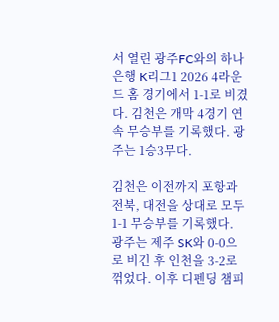서 열린 광주FC와의 하나은행 K리그1 2026 4라운드 홈 경기에서 1-1로 비겼다. 김천은 개막 4경기 연속 무승부를 기록했다. 광주는 1승3무다.

김천은 이전까지 포항과 전북, 대전을 상대로 모두 1-1 무승부를 기록했다. 광주는 제주 SK와 0-0으로 비긴 후 인천을 3-2로 꺾었다. 이후 디펜딩 챔피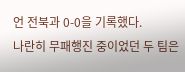언 전북과 0-0을 기록했다.
나란히 무패행진 중이었던 두 팀은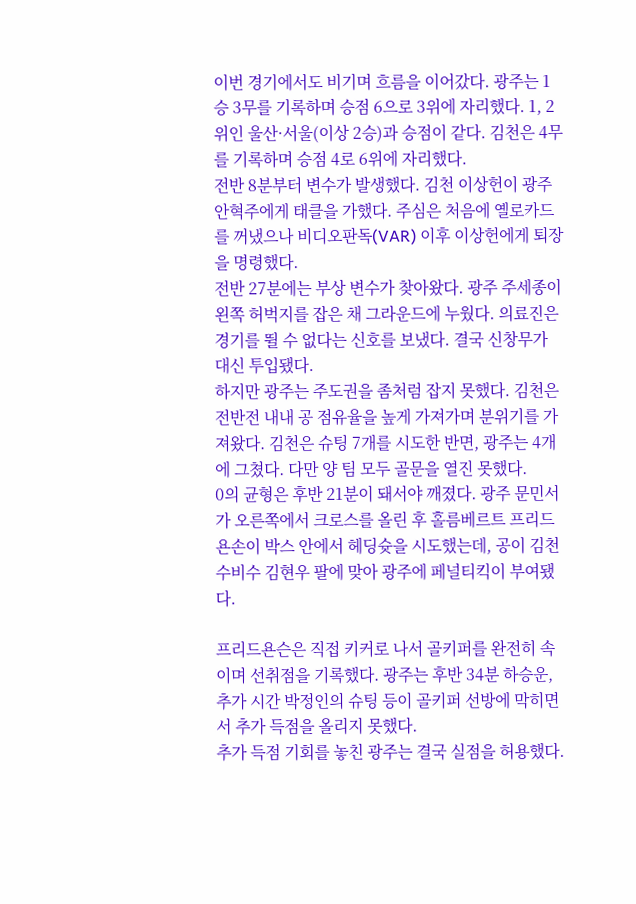이번 경기에서도 비기며 흐름을 이어갔다. 광주는 1승 3무를 기록하며 승점 6으로 3위에 자리했다. 1, 2위인 울산·서울(이상 2승)과 승점이 같다. 김천은 4무를 기록하며 승점 4로 6위에 자리했다.
전반 8분부터 변수가 발생했다. 김천 이상헌이 광주 안혁주에게 태클을 가했다. 주심은 처음에 옐로카드를 꺼냈으나 비디오판독(VAR) 이후 이상헌에게 퇴장을 명령했다.
전반 27분에는 부상 변수가 찾아왔다. 광주 주세종이 왼쪽 허벅지를 잡은 채 그라운드에 누웠다. 의료진은 경기를 뛸 수 없다는 신호를 보냈다. 결국 신창무가 대신 투입됐다.
하지만 광주는 주도권을 좀처럼 잡지 못했다. 김천은 전반전 내내 공 점유율을 높게 가져가며 분위기를 가져왔다. 김천은 슈팅 7개를 시도한 반면, 광주는 4개에 그쳤다. 다만 양 팀 모두 골문을 열진 못했다.
0의 균형은 후반 21분이 돼서야 깨졌다. 광주 문민서가 오른쪽에서 크로스를 올린 후 홀름베르트 프리드욘손이 박스 안에서 헤딩슛을 시도했는데, 공이 김천 수비수 김현우 팔에 맞아 광주에 페널티킥이 부여됐다.

프리드욘슨은 직접 키커로 나서 골키퍼를 완전히 속이며 선취점을 기록했다. 광주는 후반 34분 하승운, 추가 시간 박정인의 슈팅 등이 골키퍼 선방에 막히면서 추가 득점을 올리지 못했다.
추가 득점 기회를 놓친 광주는 결국 실점을 허용했다.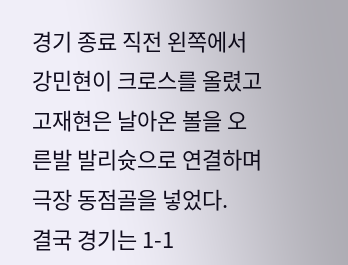경기 종료 직전 왼쪽에서 강민현이 크로스를 올렸고 고재현은 날아온 볼을 오른발 발리슛으로 연결하며 극장 동점골을 넣었다.
결국 경기는 1-1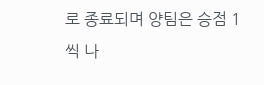로 종료되며 양팀은 승점 1씩 나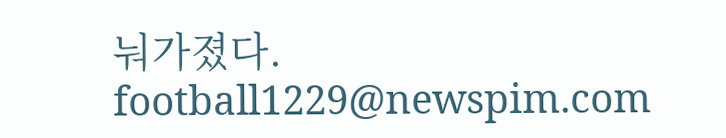눠가졌다.
football1229@newspim.com